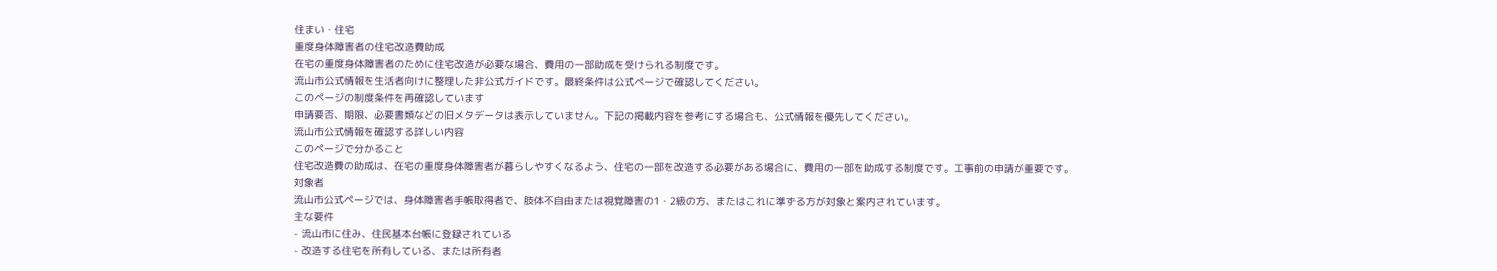住まい・住宅
重度身体障害者の住宅改造費助成
在宅の重度身体障害者のために住宅改造が必要な場合、費用の一部助成を受けられる制度です。
流山市公式情報を生活者向けに整理した非公式ガイドです。最終条件は公式ページで確認してください。
このページの制度条件を再確認しています
申請要否、期限、必要書類などの旧メタデータは表示していません。下記の掲載内容を参考にする場合も、公式情報を優先してください。
流山市公式情報を確認する詳しい内容
このページで分かること
住宅改造費の助成は、在宅の重度身体障害者が暮らしやすくなるよう、住宅の一部を改造する必要がある場合に、費用の一部を助成する制度です。工事前の申請が重要です。
対象者
流山市公式ページでは、身体障害者手帳取得者で、肢体不自由または視覚障害の1・2級の方、またはこれに準ずる方が対象と案内されています。
主な要件
- 流山市に住み、住民基本台帳に登録されている
- 改造する住宅を所有している、または所有者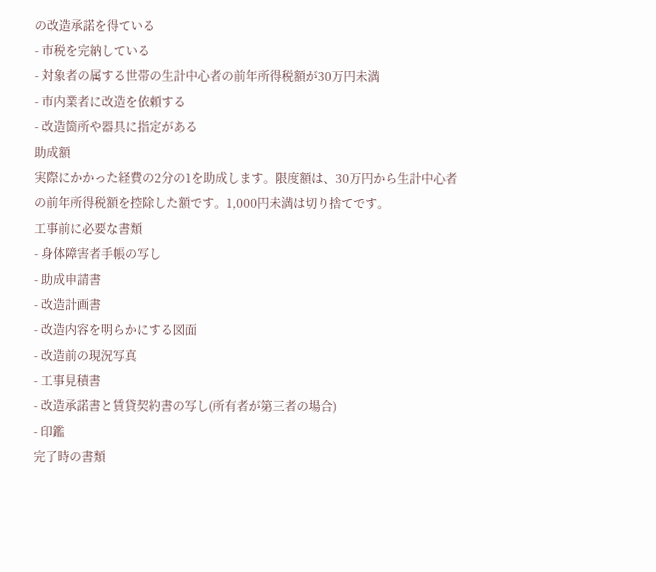の改造承諾を得ている
- 市税を完納している
- 対象者の属する世帯の生計中心者の前年所得税額が30万円未満
- 市内業者に改造を依頼する
- 改造箇所や器具に指定がある
助成額
実際にかかった経費の2分の1を助成します。限度額は、30万円から生計中心者の前年所得税額を控除した額です。1,000円未満は切り捨てです。
工事前に必要な書類
- 身体障害者手帳の写し
- 助成申請書
- 改造計画書
- 改造内容を明らかにする図面
- 改造前の現況写真
- 工事見積書
- 改造承諾書と賃貸契約書の写し(所有者が第三者の場合)
- 印鑑
完了時の書類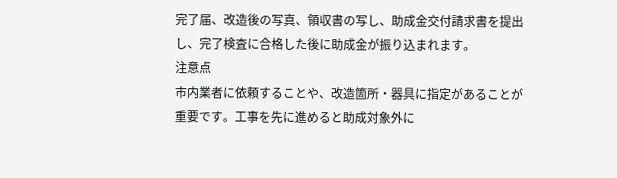完了届、改造後の写真、領収書の写し、助成金交付請求書を提出し、完了検査に合格した後に助成金が振り込まれます。
注意点
市内業者に依頼することや、改造箇所・器具に指定があることが重要です。工事を先に進めると助成対象外に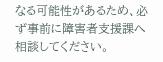なる可能性があるため、必ず事前に障害者支援課へ相談してください。